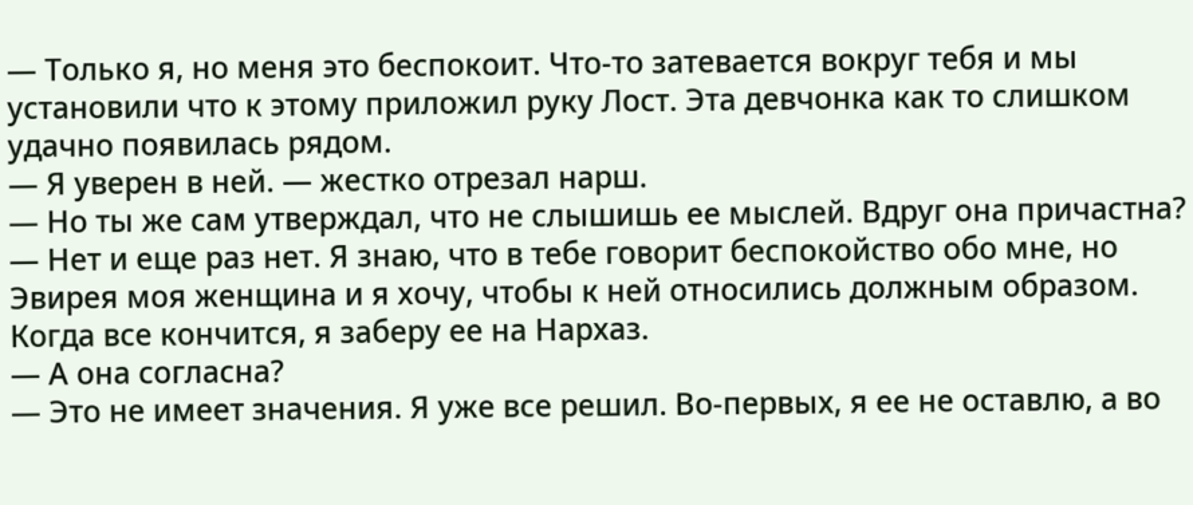— Только я, но меня это беспокоит. Что-то затевается вокруг тебя и мы установили что к этому приложил руку Лост. Эта девчонка как то слишком удачно появилась рядом.
— Я уверен в ней. — жестко отрезал нарш.
— Но ты же сам утверждал, что не слышишь ее мыслей. Вдруг она причастна?
— Нет и еще раз нет. Я знаю, что в тебе говорит беспокойство обо мне, но Эвирея моя женщина и я хочу, чтобы к ней относились должным образом. Когда все кончится, я заберу ее на Нархаз.
— А она согласна?
— Это не имеет значения. Я уже все решил. Во-первых, я ее не оставлю, а во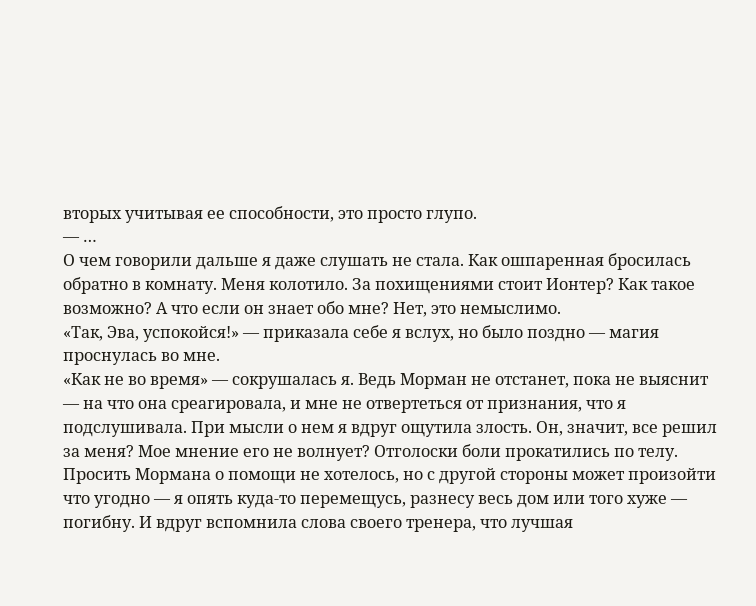вторых учитывая ее способности, это просто глупо.
— …
О чем говорили дальше я даже слушать не стала. Как ошпаренная бросилась обратно в комнату. Меня колотило. За похищениями стоит Ионтер? Как такое возможно? А что если он знает обо мне? Нет, это немыслимо.
«Так, Эва, успокойся!» — приказала себе я вслух, но было поздно — магия проснулась во мне.
«Как не во время» — сокрушалась я. Ведь Морман не отстанет, пока не выяснит — на что она среагировала, и мне не отвертеться от признания, что я подслушивала. При мысли о нем я вдруг ощутила злость. Он, значит, все решил за меня? Мое мнение его не волнует? Отголоски боли прокатились по телу. Просить Мормана о помощи не хотелось, но с другой стороны может произойти что угодно — я опять куда-то перемещусь, разнесу весь дом или того хуже — погибну. И вдруг вспомнила слова своего тренера, что лучшая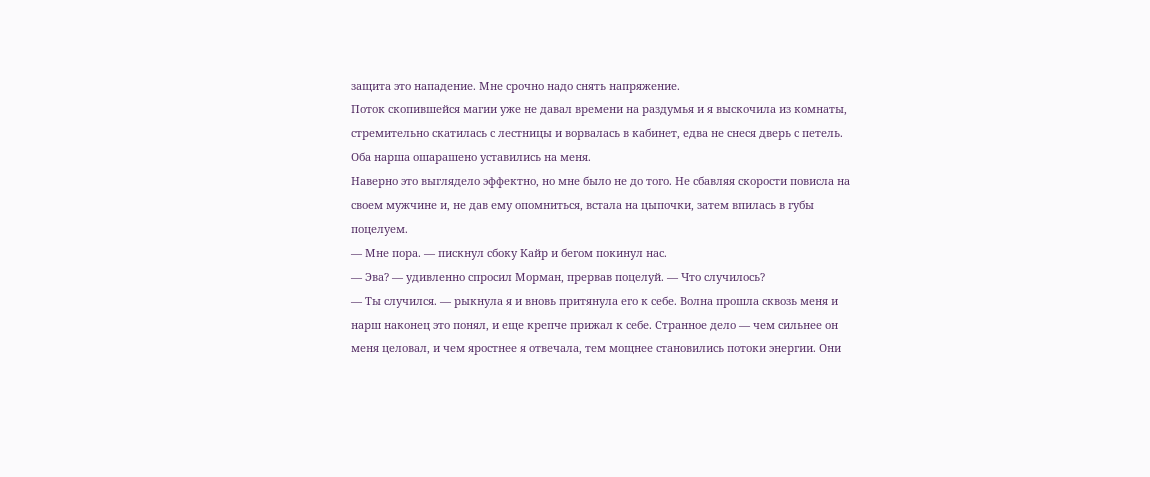защита это нападение. Мне срочно надо снять напряжение.
Поток скопившейся магии уже не давал времени на раздумья и я выскочила из комнаты, стремительно скатилась с лестницы и ворвалась в кабинет, едва не снеся дверь с петель. Оба нарша ошарашено уставились на меня.
Наверно это выглядело эффектно, но мне было не до того. Не сбавляя скорости повисла на своем мужчине и, не дав ему опомниться, встала на цыпочки, затем впилась в губы поцелуем.
— Мне пора. — пискнул сбоку Кайр и бегом покинул нас.
— Эва? — удивленно спросил Морман, прервав поцелуй. — Что случилось?
— Ты случился. — рыкнула я и вновь притянула его к себе. Волна прошла сквозь меня и нарш наконец это понял, и еще крепче прижал к себе. Странное дело — чем сильнее он меня целовал, и чем яростнее я отвечала, тем мощнее становились потоки энергии. Они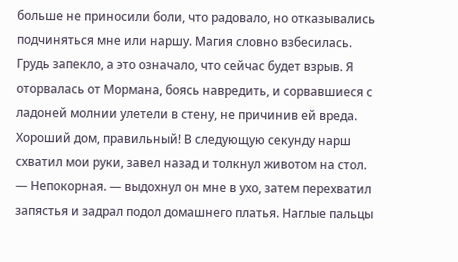больше не приносили боли, что радовало, но отказывались подчиняться мне или наршу. Магия словно взбесилась. Грудь запекло, а это означало, что сейчас будет взрыв. Я оторвалась от Мормана, боясь навредить, и сорвавшиеся с ладоней молнии улетели в стену, не причинив ей вреда. Хороший дом, правильный! В следующую секунду нарш схватил мои руки, завел назад и толкнул животом на стол.
— Непокорная. — выдохнул он мне в ухо, затем перехватил запястья и задрал подол домашнего платья. Наглые пальцы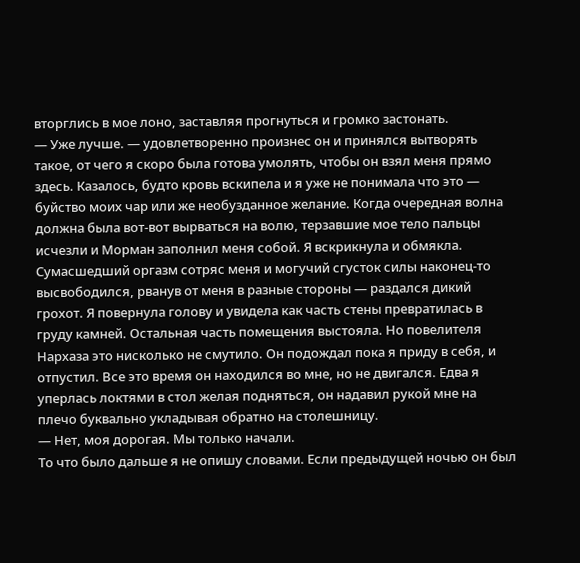вторглись в мое лоно, заставляя прогнуться и громко застонать.
— Уже лучше. — удовлетворенно произнес он и принялся вытворять такое, от чего я скоро была готова умолять, чтобы он взял меня прямо здесь. Казалось, будто кровь вскипела и я уже не понимала что это — буйство моих чар или же необузданное желание. Когда очередная волна должна была вот-вот вырваться на волю, терзавшие мое тело пальцы исчезли и Морман заполнил меня собой. Я вскрикнула и обмякла. Сумасшедший оргазм сотряс меня и могучий сгусток силы наконец-то высвободился, рванув от меня в разные стороны — раздался дикий грохот. Я повернула голову и увидела как часть стены превратилась в груду камней. Остальная часть помещения выстояла. Но повелителя Нархаза это нисколько не смутило. Он подождал пока я приду в себя, и отпустил. Все это время он находился во мне, но не двигался. Едва я уперлась локтями в стол желая подняться, он надавил рукой мне на плечо буквально укладывая обратно на столешницу.
— Нет, моя дорогая. Мы только начали.
То что было дальше я не опишу словами. Если предыдущей ночью он был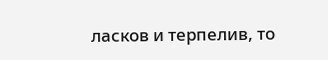ласков и терпелив, то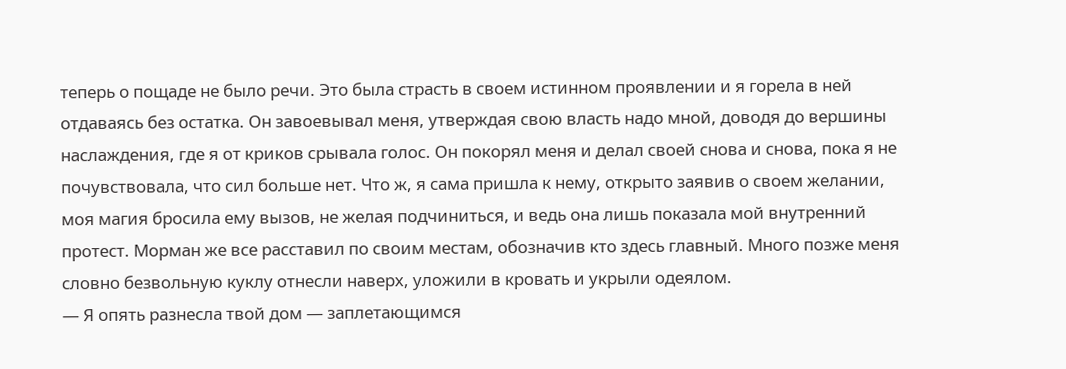теперь о пощаде не было речи. Это была страсть в своем истинном проявлении и я горела в ней отдаваясь без остатка. Он завоевывал меня, утверждая свою власть надо мной, доводя до вершины наслаждения, где я от криков срывала голос. Он покорял меня и делал своей снова и снова, пока я не почувствовала, что сил больше нет. Что ж, я сама пришла к нему, открыто заявив о своем желании, моя магия бросила ему вызов, не желая подчиниться, и ведь она лишь показала мой внутренний протест. Морман же все расставил по своим местам, обозначив кто здесь главный. Много позже меня словно безвольную куклу отнесли наверх, уложили в кровать и укрыли одеялом.
— Я опять разнесла твой дом — заплетающимся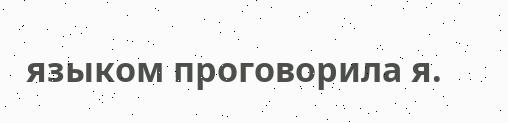языком проговорила я.